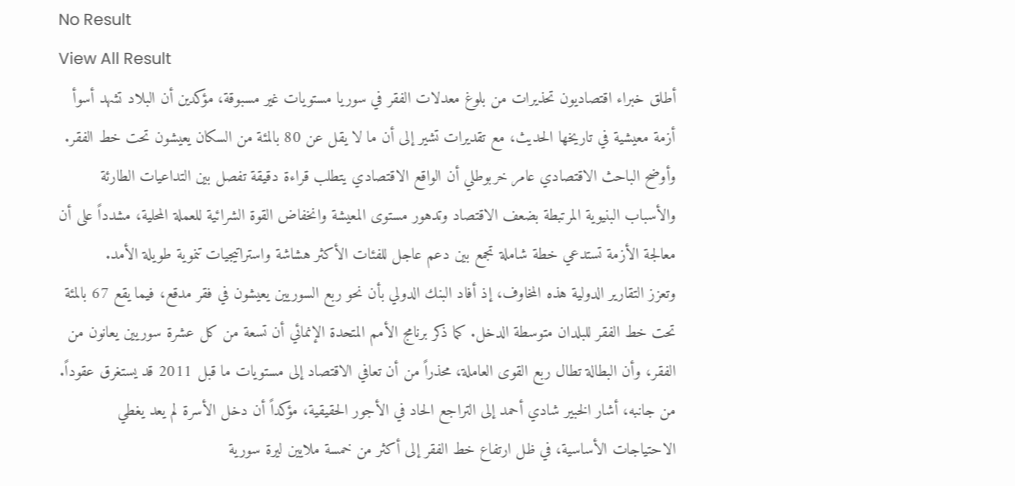No Result
View All Result
أطلق خبراء اقتصاديون تحذيرات من بلوغ معدلات الفقر في سوريا مستويات غير مسبوقة، مؤكدين أن البلاد تشهد أسوأ أزمة معيشية في تاريخها الحديث، مع تقديرات تشير إلى أن ما لا يقل عن 80 بالمئة من السكان يعيشون تحت خط الفقر.
وأوضح الباحث الاقتصادي عامر خربوطلي أن الواقع الاقتصادي يتطلب قراءة دقيقة تفصل بين التداعيات الطارئة والأسباب البنيوية المرتبطة بضعف الاقتصاد وتدهور مستوى المعيشة وانخفاض القوة الشرائية للعملة المحلية، مشدداً على أن معالجة الأزمة تستدعي خطة شاملة تجمع بين دعم عاجل للفئات الأكثر هشاشة واستراتيجيات تنموية طويلة الأمد.
وتعزز التقارير الدولية هذه المخاوف، إذ أفاد البنك الدولي بأن نحو ربع السوريين يعيشون في فقر مدقع، فيما يقع 67 بالمئة تحت خط الفقر للبلدان متوسطة الدخل. كما ذكر برنامج الأمم المتحدة الإنمائي أن تسعة من كل عشرة سوريين يعانون من الفقر، وأن البطالة تطال ربع القوى العاملة، محذراً من أن تعافي الاقتصاد إلى مستويات ما قبل 2011 قد يستغرق عقوداً.
من جانبه، أشار الخبير شادي أحمد إلى التراجع الحاد في الأجور الحقيقية، مؤكداً أن دخل الأسرة لم يعد يغطي الاحتياجات الأساسية، في ظل ارتفاع خط الفقر إلى أكثر من خمسة ملايين ليرة سورية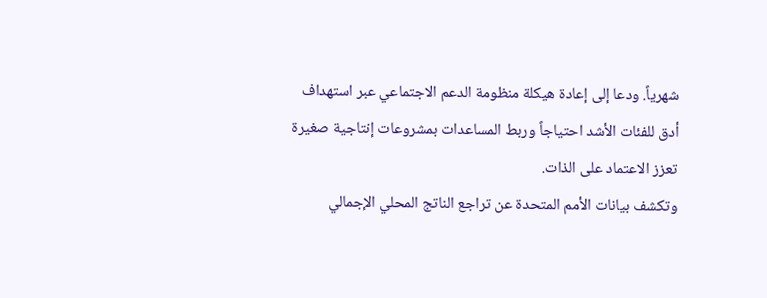شهرياً. ودعا إلى إعادة هيكلة منظومة الدعم الاجتماعي عبر استهداف أدق للفئات الأشد احتياجاً وربط المساعدات بمشروعات إنتاجية صغيرة تعزز الاعتماد على الذات.
وتكشف بيانات الأمم المتحدة عن تراجع الناتج المحلي الإجمالي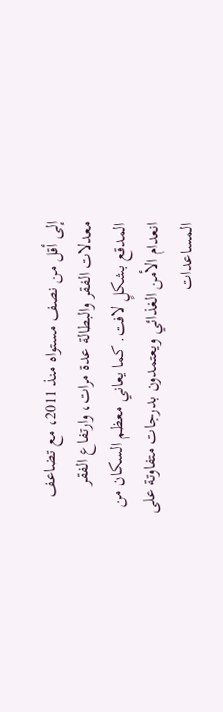إلى أقل من نصف مستواه منذ 2011، مع تضاعف معدلات الفقر والبطالة عدة مرات، وارتفاع الفقر المدقع بشكلٍ لافت. كما يعاني معظم السكان من انعدام الأمن الغذائي ويعتمدون بدرجات متفاوتة على المساعدات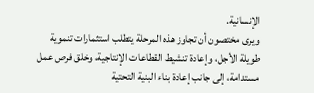الإنسانية.
ويرى مختصون أن تجاوز هذه المرحلة يتطلب استثمارات تنموية طويلة الأجل، وإعادة تنشيط القطاعات الإنتاجية، وخلق فرص عمل مستدامة، إلى جانب إعادة بناء البنية التحتية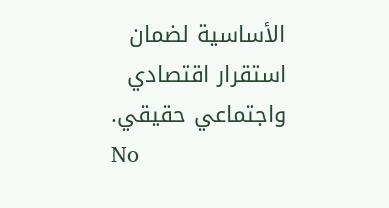الأساسية لضمان استقرار اقتصادي واجتماعي حقيقي.
No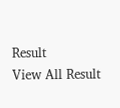Result
View All Result